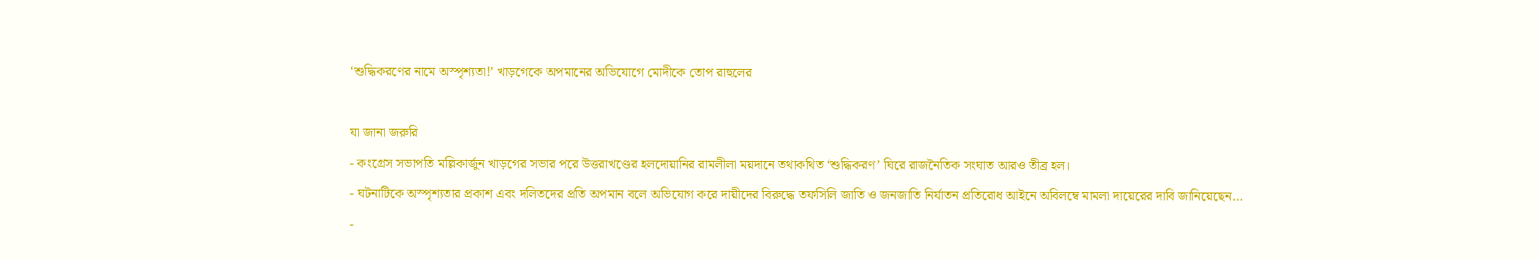‘শুদ্ধিকরণের নামে অস্পৃশ্যতা!’ খাড়গেকে অপমানের অভিযোগে মোদীকে তোপ রাহুলের

যা জানা জরুরি
- কংগ্রেস সভাপতি মল্লিকার্জুন খাড়গের সভার পরে উত্তরাখণ্ডের হলদোয়ানির রামলীলা ময়দানে তথাকথিত ‘শুদ্ধিকরণ’ ঘিরে রাজনৈতিক সংঘাত আরও তীব্র হল।
- ঘটনাটিকে অস্পৃশ্যতার প্রকাশ এবং দলিতদের প্রতি অপমান বলে অভিযোগ করে দায়ীদের বিরুদ্ধে তফসিলি জাতি ও জনজাতি নির্যাতন প্রতিরোধ আইনে অবিলম্বে মামলা দায়েরের দাবি জানিয়েছেন…
-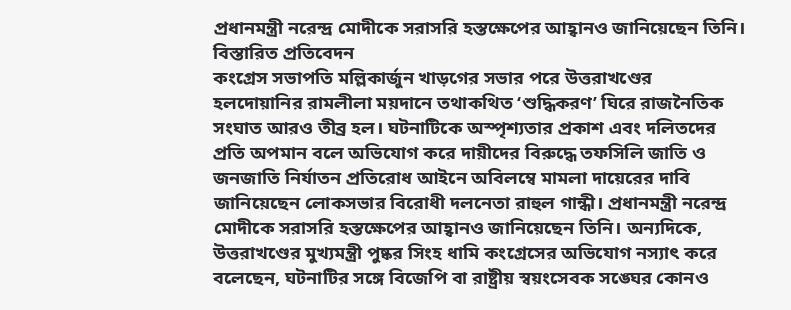প্রধানমন্ত্রী নরেন্দ্র মোদীকে সরাসরি হস্তক্ষেপের আহ্বানও জানিয়েছেন তিনি।
বিস্তারিত প্রতিবেদন
কংগ্রেস সভাপতি মল্লিকার্জুন খাড়গের সভার পরে উত্তরাখণ্ডের হলদোয়ানির রামলীলা ময়দানে তথাকথিত ‘শুদ্ধিকরণ’ ঘিরে রাজনৈতিক সংঘাত আরও তীব্র হল। ঘটনাটিকে অস্পৃশ্যতার প্রকাশ এবং দলিতদের প্রতি অপমান বলে অভিযোগ করে দায়ীদের বিরুদ্ধে তফসিলি জাতি ও জনজাতি নির্যাতন প্রতিরোধ আইনে অবিলম্বে মামলা দায়েরের দাবি জানিয়েছেন লোকসভার বিরোধী দলনেতা রাহুল গান্ধী। প্রধানমন্ত্রী নরেন্দ্র মোদীকে সরাসরি হস্তক্ষেপের আহ্বানও জানিয়েছেন তিনি। অন্যদিকে, উত্তরাখণ্ডের মুখ্যমন্ত্রী পুষ্কর সিংহ ধামি কংগ্রেসের অভিযোগ নস্যাৎ করে বলেছেন, ঘটনাটির সঙ্গে বিজেপি বা রাষ্ট্রীয় স্বয়ংসেবক সঙ্ঘের কোনও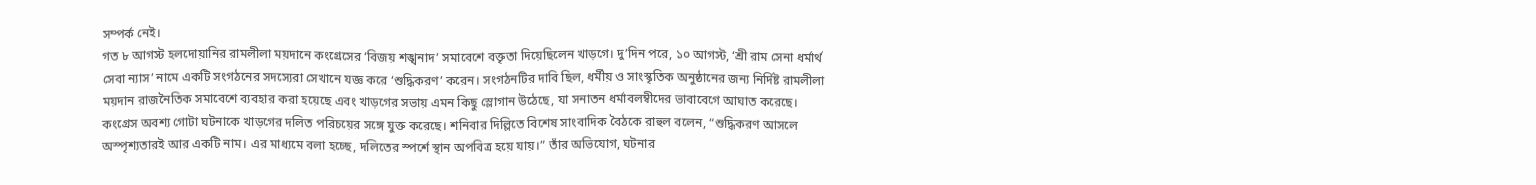সম্পর্ক নেই।
গত ৮ আগস্ট হলদোয়ানির রামলীলা ময়দানে কংগ্রেসের ‘বিজয় শঙ্খনাদ’ সমাবেশে বক্তৃতা দিয়েছিলেন খাড়গে। দু’দিন পরে, ১০ আগস্ট, ‘শ্রী রাম সেনা ধর্মার্থ সেবা ন্যাস’ নামে একটি সংগঠনের সদস্যেরা সেখানে যজ্ঞ করে ‘শুদ্ধিকরণ’ করেন। সংগঠনটির দাবি ছিল, ধর্মীয় ও সাংস্কৃতিক অনুষ্ঠানের জন্য নির্দিষ্ট রামলীলা ময়দান রাজনৈতিক সমাবেশে ব্যবহার করা হয়েছে এবং খাড়গের সভায় এমন কিছু স্লোগান উঠেছে, যা সনাতন ধর্মাবলম্বীদের ভাবাবেগে আঘাত করেছে।
কংগ্রেস অবশ্য গোটা ঘটনাকে খাড়গের দলিত পরিচয়ের সঙ্গে যুক্ত করেছে। শনিবার দিল্লিতে বিশেষ সাংবাদিক বৈঠকে রাহুল বলেন, “শুদ্ধিকরণ আসলে অস্পৃশ্যতারই আর একটি নাম। এর মাধ্যমে বলা হচ্ছে, দলিতের স্পর্শে স্থান অপবিত্র হয়ে যায়।” তাঁর অভিযোগ, ঘটনার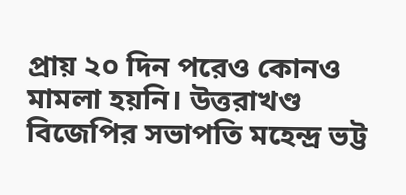প্রায় ২০ দিন পরেও কোনও মামলা হয়নি। উত্তরাখণ্ড বিজেপির সভাপতি মহেন্দ্র ভট্ট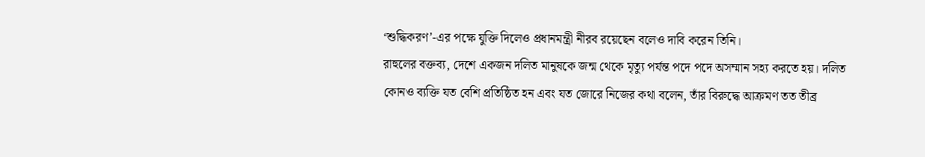‘শুদ্ধিকরণ’-এর পক্ষে যুক্তি দিলেও প্রধানমন্ত্রী নীরব রয়েছেন বলেও দাবি করেন তিনি।
রাহুলের বক্তব্য, দেশে একজন দলিত মানুষকে জন্ম থেকে মৃত্যু পর্যন্ত পদে পদে অসম্মান সহ্য করতে হয়। দলিত কোনও ব্যক্তি যত বেশি প্রতিষ্ঠিত হন এবং যত জোরে নিজের কথা বলেন, তাঁর বিরুদ্ধে আক্রমণ তত তীব্র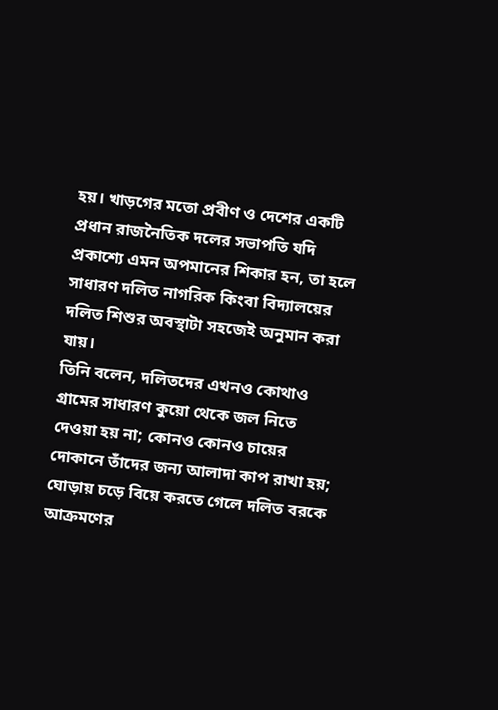হয়। খাড়গের মতো প্রবীণ ও দেশের একটি প্রধান রাজনৈতিক দলের সভাপতি যদি প্রকাশ্যে এমন অপমানের শিকার হন, তা হলে সাধারণ দলিত নাগরিক কিংবা বিদ্যালয়ের দলিত শিশুর অবস্থাটা সহজেই অনুমান করা যায়।
তিনি বলেন, দলিতদের এখনও কোথাও গ্রামের সাধারণ কুয়ো থেকে জল নিতে দেওয়া হয় না; কোনও কোনও চায়ের দোকানে তাঁদের জন্য আলাদা কাপ রাখা হয়; ঘোড়ায় চড়ে বিয়ে করতে গেলে দলিত বরকে আক্রমণের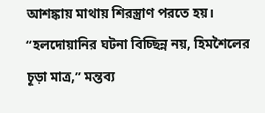আশঙ্কায় মাথায় শিরস্ত্রাণ পরতে হয়। “হলদোয়ানির ঘটনা বিচ্ছিন্ন নয়, হিমশৈলের চূড়া মাত্র,” মন্তব্য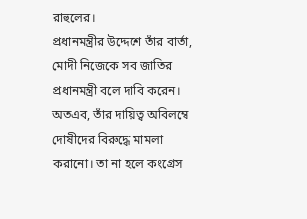রাহুলের।
প্রধানমন্ত্রীর উদ্দেশে তাঁর বার্তা, মোদী নিজেকে সব জাতির প্রধানমন্ত্রী বলে দাবি করেন। অতএব, তাঁর দায়িত্ব অবিলম্বে দোষীদের বিরুদ্ধে মামলা করানো। তা না হলে কংগ্রেস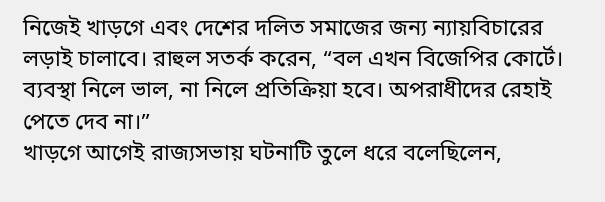নিজেই খাড়গে এবং দেশের দলিত সমাজের জন্য ন্যায়বিচারের লড়াই চালাবে। রাহুল সতর্ক করেন, “বল এখন বিজেপির কোর্টে। ব্যবস্থা নিলে ভাল, না নিলে প্রতিক্রিয়া হবে। অপরাধীদের রেহাই পেতে দেব না।”
খাড়গে আগেই রাজ্যসভায় ঘটনাটি তুলে ধরে বলেছিলেন,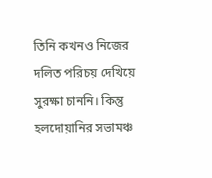তিনি কখনও নিজের দলিত পরিচয় দেখিয়ে সুরক্ষা চাননি। কিন্তু হলদোয়ানির সভামঞ্চ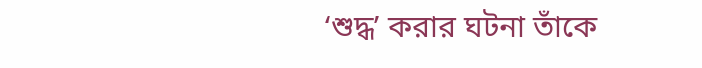‘শুদ্ধ’ করার ঘটনা তাঁকে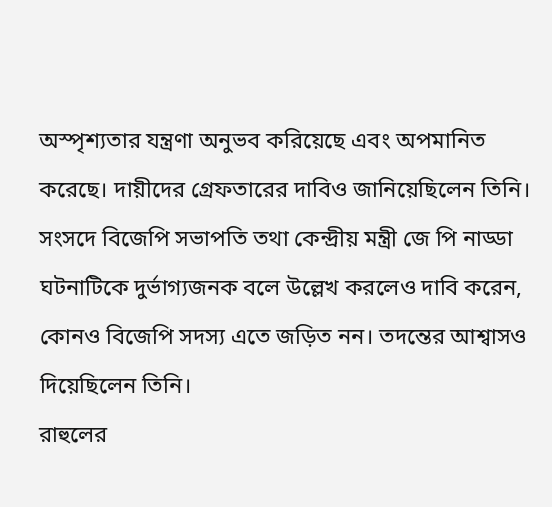অস্পৃশ্যতার যন্ত্রণা অনুভব করিয়েছে এবং অপমানিত করেছে। দায়ীদের গ্রেফতারের দাবিও জানিয়েছিলেন তিনি। সংসদে বিজেপি সভাপতি তথা কেন্দ্রীয় মন্ত্রী জে পি নাড্ডা ঘটনাটিকে দুর্ভাগ্যজনক বলে উল্লেখ করলেও দাবি করেন, কোনও বিজেপি সদস্য এতে জড়িত নন। তদন্তের আশ্বাসও দিয়েছিলেন তিনি।
রাহুলের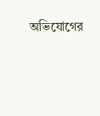অভিযোগের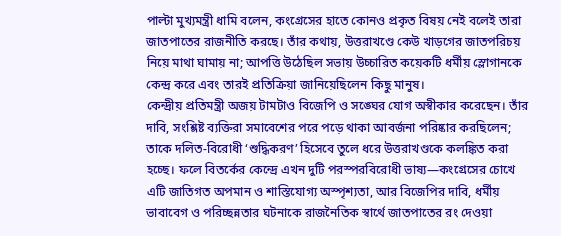পাল্টা মুখ্যমন্ত্রী ধামি বলেন, কংগ্রেসের হাতে কোনও প্রকৃত বিষয় নেই বলেই তারা জাতপাতের রাজনীতি করছে। তাঁর কথায়, উত্তরাখণ্ডে কেউ খাড়গের জাতপরিচয় নিয়ে মাথা ঘামায় না; আপত্তি উঠেছিল সভায় উচ্চারিত কয়েকটি ধর্মীয় স্লোগানকে কেন্দ্র করে এবং তারই প্রতিক্রিয়া জানিয়েছিলেন কিছু মানুষ।
কেন্দ্রীয় প্রতিমন্ত্রী অজয় টামটাও বিজেপি ও সঙ্ঘের যোগ অস্বীকার করেছেন। তাঁর দাবি, সংশ্লিষ্ট ব্যক্তিরা সমাবেশের পরে পড়ে থাকা আবর্জনা পরিষ্কার করছিলেন; তাকে দলিত-বিরোধী ‘শুদ্ধিকরণ’ হিসেবে তুলে ধরে উত্তরাখণ্ডকে কলঙ্কিত করা হচ্ছে। ফলে বিতর্কের কেন্দ্রে এখন দুটি পরস্পরবিরোধী ভাষ্য—কংগ্রেসের চোখে এটি জাতিগত অপমান ও শাস্তিযোগ্য অস্পৃশ্যতা, আর বিজেপির দাবি, ধর্মীয় ভাবাবেগ ও পরিচ্ছন্নতার ঘটনাকে রাজনৈতিক স্বার্থে জাতপাতের রং দেওয়া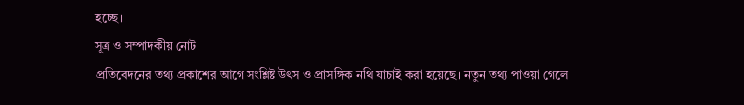হচ্ছে।
সূত্র ও সম্পাদকীয় নোট
প্রতিবেদনের তথ্য প্রকাশের আগে সংশ্লিষ্ট উৎস ও প্রাসঙ্গিক নথি যাচাই করা হয়েছে। নতুন তথ্য পাওয়া গেলে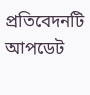প্রতিবেদনটি আপডেট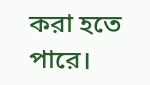করা হতে পারে।